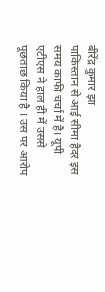बीरेंद्र कुमार झा
पाकिस्तान से आई सीमा हैदर इस समय काफी चर्चा में है। यूपी एटीएस ने हाल ही में उससे पूछताछ किया है । उस पर आरोप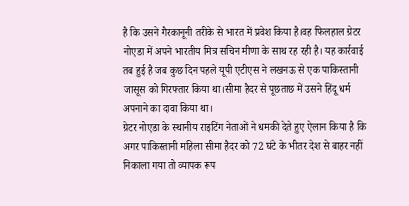है कि उसने गैरकानूनी तरीके से भारत में प्रवेश किया है।वह फिलहाल ग्रेटर नोएडा में अपने भारतीय मित्र सचिन मीणा के साथ रह रही है। यह कार्रवाई तब हुई है जब कुछ दिन पहले यूपी एटीएस ने लखनऊ से एक पाकिस्तानी जासूस को गिरफ्तार किया था।सीमा हैदर से पूछताछ में उसने हिंदू धर्म अपनाने का दावा किया था।
ग्रेटर नोएडा के स्थानीय राइटिंग नेताओं ने धमकी देते हुए ऐलान किया है कि अगर पाकिस्तानी महिला सीमा हैदर को 72 घंटे के भीतर देश से बाहर नहीं निकाला गया तो व्यापक रूप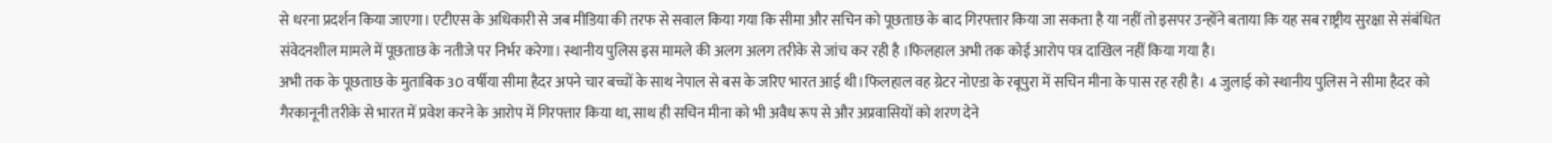से धरना प्रदर्शन किया जाएगा। एटीएस के अधिकारी से जब मीडिया की तरफ से सवाल किया गया कि सीमा और सचिन को पूछताछ के बाद गिरफ्तार किया जा सकता है या नहीं तो इसपर उन्होंने बताया कि यह सब राष्ट्रीय सुरक्षा से संबंधित संवेदनशील मामले में पूछताछ के नतीजे पर निर्भर करेगा। स्थानीय पुलिस इस मामले की अलग अलग तरीके से जांच कर रही है ।फिलहाल अभी तक कोई आरोप पत्र दाखिल नहीं किया गया है।
अभी तक के पूछताछ के मुताबिक 30 वर्षीया सीमा हैदर अपने चार बच्चों के साथ नेपाल से बस के जरिए भारत आई थी।फिलहाल वह ग्रेटर नोएडा के रबूपुरा में सचिन मीना के पास रह रही है। 4 जुलाई को स्थानीय पुलिस ने सीमा हैदर को गैरकानूनी तरीके से भारत में प्रवेश करने के आरोप में गिरफ्तार किया था, साथ ही सचिन मीना को भी अवैध रूप से और अप्रवासियों को शरण देने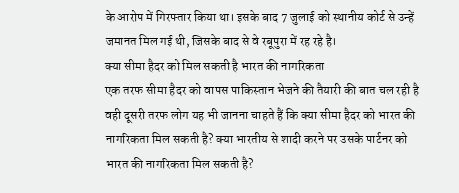के आरोप में गिरफ्तार किया था। इसके बाद 7 जुलाई को स्थानीय कोर्ट से उन्हें जमानत मिल गई थी, जिसके बाद से वे रबूपुरा में रह रहे है।
क्या सीमा हैदर को मिल सकती है भारत की नागरिकता
एक तरफ सीमा हैदर को वापस पाकिस्तान भेजने की तैयारी की बात चल रही है वही दूसरी तरफ लोग यह भी जानना चाहते हैं कि क्या सीमा हैदर को भारत की नागरिकता मिल सकती है? क्या भारतीय से शादी करने पर उसके पार्टनर को भारत की नागरिकता मिल सकती है?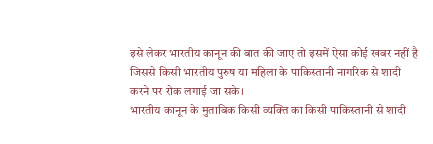इसे लेकर भारतीय कानून की बात की जाए तो इसमें ऐसा कोई खबर नहीं है जिससे किसी भारतीय पुरुष या महिला के पाकिस्तानी नागरिक से शादी करने पर रोक लगाई जा सके।
भारतीय कानून के मुताबिक किसी व्यक्ति का किसी पाकिस्तानी से शादी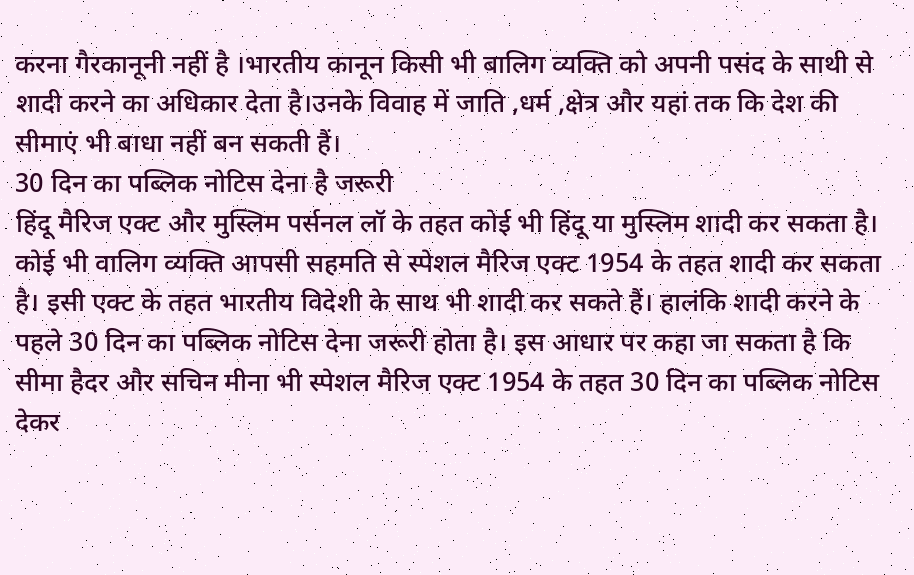करना गैरकानूनी नहीं है ।भारतीय कानून किसी भी बालिग व्यक्ति को अपनी पसंद के साथी से शादी करने का अधिकार देता है।उनके विवाह में जाति ,धर्म ,क्षेत्र और यहां तक कि देश की सीमाएं भी बाधा नहीं बन सकती हैं।
30 दिन का पब्लिक नोटिस देना है जरूरी
हिंदू मैरिज एक्ट और मुस्लिम पर्सनल लॉ के तहत कोई भी हिंदू या मुस्लिम शादी कर सकता है। कोई भी वालिग व्यक्ति आपसी सहमति से स्पेशल मैरिज एक्ट 1954 के तहत शादी कर सकता है। इसी एक्ट के तहत भारतीय विदेशी के साथ भी शादी कर सकते हैं। हालंकि शादी करने के पहले 30 दिन का पब्लिक नोटिस देना जरूरी होता है। इस आधार पर कहा जा सकता है कि सीमा हैदर और सचिन मीना भी स्पेशल मैरिज एक्ट 1954 के तहत 30 दिन का पब्लिक नोटिस देकर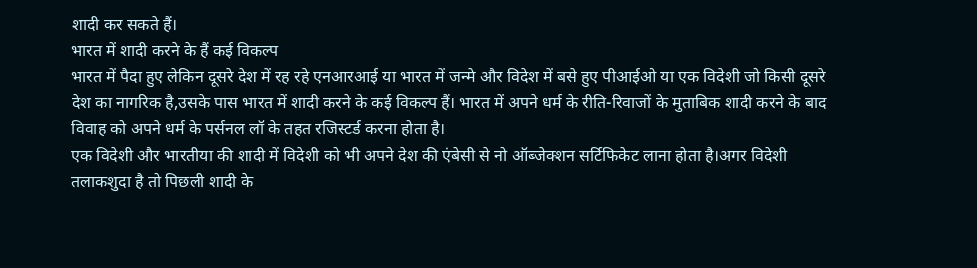शादी कर सकते हैं।
भारत में शादी करने के हैं कई विकल्प
भारत में पैदा हुए लेकिन दूसरे देश में रह रहे एनआरआई या भारत में जन्मे और विदेश में बसे हुए पीआईओ या एक विदेशी जो किसी दूसरे देश का नागरिक है,उसके पास भारत में शादी करने के कई विकल्प हैं। भारत में अपने धर्म के रीति-रिवाजों के मुताबिक शादी करने के बाद विवाह को अपने धर्म के पर्सनल लॉ के तहत रजिस्टर्ड करना होता है।
एक विदेशी और भारतीया की शादी में विदेशी को भी अपने देश की एंबेसी से नो ऑब्जेक्शन सर्टिफिकेट लाना होता है।अगर विदेशी तलाकशुदा है तो पिछली शादी के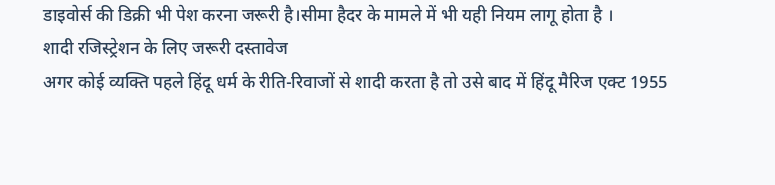डाइवोर्स की डिक्री भी पेश करना जरूरी है।सीमा हैदर के मामले में भी यही नियम लागू होता है ।
शादी रजिस्ट्रेशन के लिए जरूरी दस्तावेज
अगर कोई व्यक्ति पहले हिंदू धर्म के रीति-रिवाजों से शादी करता है तो उसे बाद में हिंदू मैरिज एक्ट 1955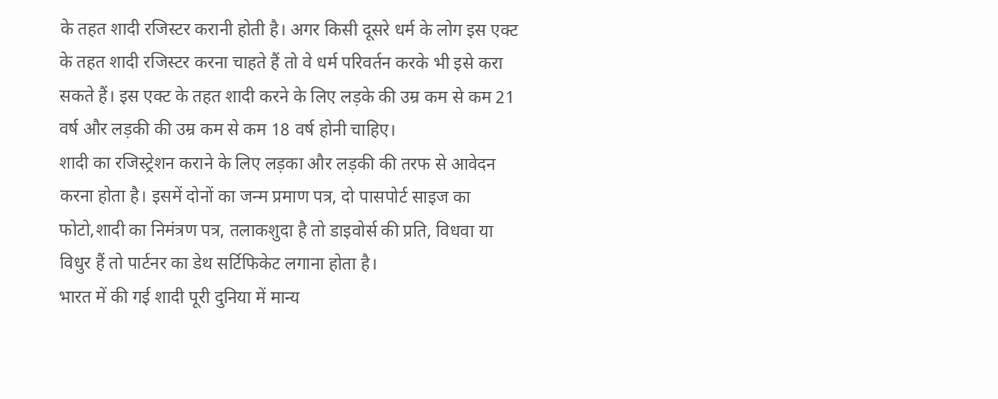के तहत शादी रजिस्टर करानी होती है। अगर किसी दूसरे धर्म के लोग इस एक्ट के तहत शादी रजिस्टर करना चाहते हैं तो वे धर्म परिवर्तन करके भी इसे करा सकते हैं। इस एक्ट के तहत शादी करने के लिए लड़के की उम्र कम से कम 21 वर्ष और लड़की की उम्र कम से कम 18 वर्ष होनी चाहिए।
शादी का रजिस्ट्रेशन कराने के लिए लड़का और लड़की की तरफ से आवेदन करना होता है। इसमें दोनों का जन्म प्रमाण पत्र, दो पासपोर्ट साइज का फोटो,शादी का निमंत्रण पत्र, तलाकशुदा है तो डाइवोर्स की प्रति, विधवा या विधुर हैं तो पार्टनर का डेथ सर्टिफिकेट लगाना होता है।
भारत में की गई शादी पूरी दुनिया में मान्य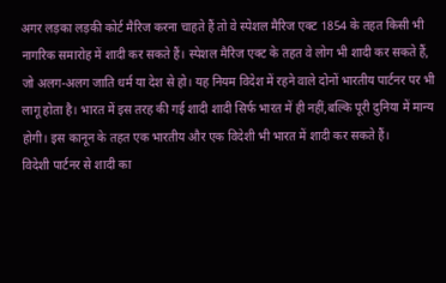अगर लड़का लड़की कोर्ट मैरिज करना चाहते हैं तो वे स्पेशल मैरिज एक्ट 1854 के तहत किसी भी नागरिक समारोह में शादी कर सकते हैं। स्पेशल मैरिज एक्ट के तहत वे लोग भी शादी कर सकते हैं, जो अलग-अलग जाति धर्म या देश से हो। यह नियम विदेश में रहने वाले दोनों भारतीय पार्टनर पर भी लागू होता है। भारत में इस तरह की गई शादी शादी सिर्फ भारत में ही नहीं,बल्कि पूरी दुनिया में मान्य होगी। इस कानून के तहत एक भारतीय और एक विदेशी भी भारत में शादी कर सकते हैं।
विदेशी पार्टनर से शादी का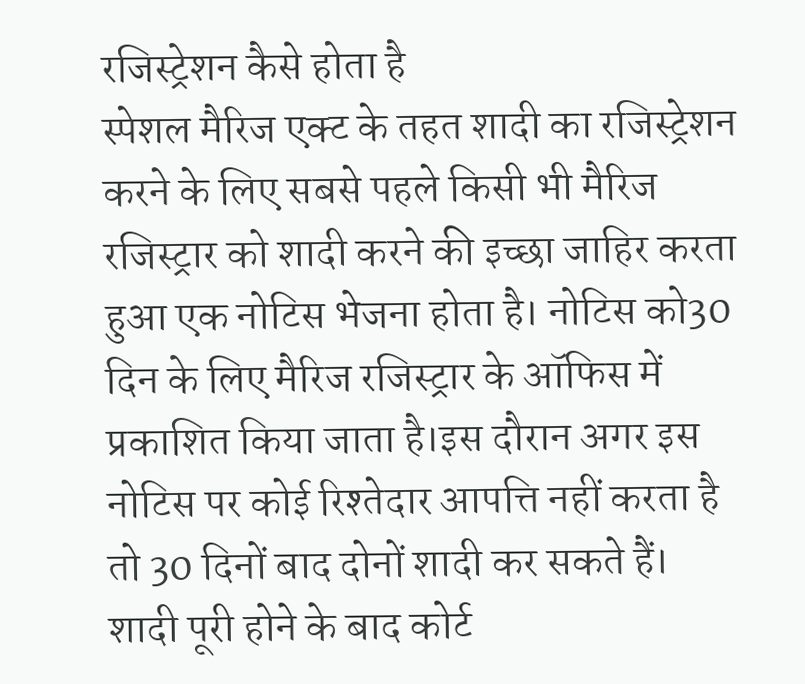रजिस्ट्रेशन कैसे होता है
स्पेशल मैरिज एक्ट के तहत शादी का रजिस्ट्रेशन करने के लिए सबसे पहले किसी भी मैरिज रजिस्ट्रार को शादी करने की इच्छा जाहिर करता हुआ एक नोटिस भेजना होता है। नोटिस को30 दिन के लिए मैरिज रजिस्ट्रार के ऑफिस में प्रकाशित किया जाता है।इस दौरान अगर इस नोटिस पर कोई रिश्तेदार आपत्ति नहीं करता है तो 30 दिनों बाद दोनों शादी कर सकते हैं।
शादी पूरी होने के बाद कोर्ट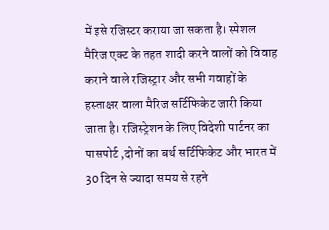में इसे रजिस्टर कराया जा सकता है। स्पेशल मैरिज एक्ट के तहत शादी करने वालों को विवाह कराने वाले रजिस्ट्रार और सभी गवाहों के हस्ताक्षर वाला मैरिज सर्टिफिकेट जारी किया जाता है। रजिस्ट्रेशन के लिए विदेशी पार्टनर का पासपोर्ट ,दोनों का बर्थ सर्टिफिकेट और भारत में 30 दिन से ज्यादा समय से रहने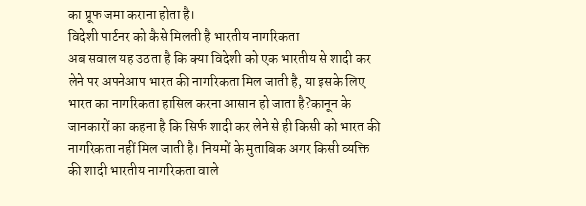का प्रूफ जमा कराना होता है।
विदेशी पार्टनर को कैसे मिलती है भारतीय नागरिकता
अब सवाल यह उठता है कि क्या विदेशी को एक भारतीय से शादी कर लेने पर अपनेआप भारत की नागरिकता मिल जाती है, या इसके लिए भारत का नागरिकता हासिल करना आसान हो जाता है?कानून के जानकारों का कहना है कि सिर्फ शादी कर लेने से ही किसी को भारत की नागरिकता नहीं मिल जाती है। नियमों के मुताबिक अगर किसी व्यक्ति की शादी भारतीय नागरिकता वाले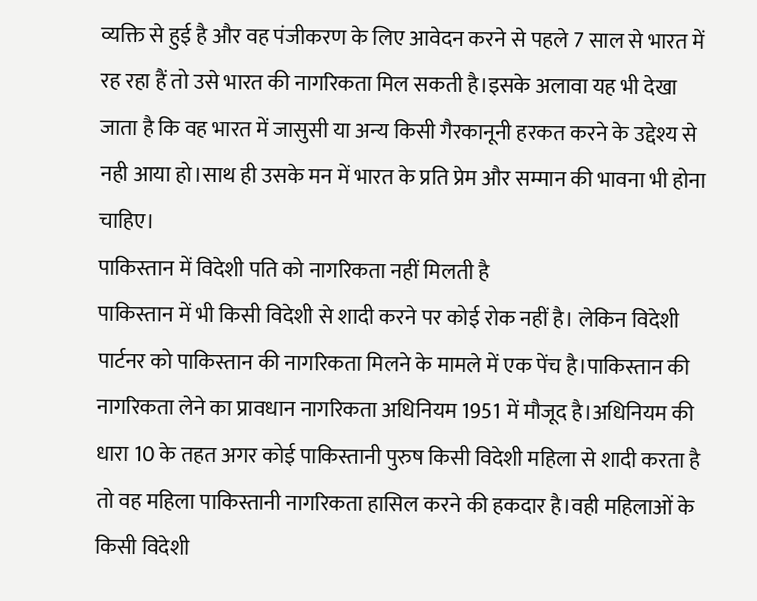व्यक्ति से हुई है और वह पंजीकरण के लिए आवेदन करने से पहले 7 साल से भारत में रह रहा हैं तो उसे भारत की नागरिकता मिल सकती है।इसके अलावा यह भी देखा जाता है कि वह भारत में जासुसी या अन्य किसी गैरकानूनी हरकत करने के उद्देश्य से नही आया हो।साथ ही उसके मन में भारत के प्रति प्रेम और सम्मान की भावना भी होना चाहिए।
पाकिस्तान में विदेशी पति को नागरिकता नहीं मिलती है
पाकिस्तान में भी किसी विदेशी से शादी करने पर कोई रोक नहीं है। लेकिन विदेशी पार्टनर को पाकिस्तान की नागरिकता मिलने के मामले में एक पेंच है।पाकिस्तान की नागरिकता लेने का प्रावधान नागरिकता अधिनियम 1951 में मौजूद है।अधिनियम की धारा 10 के तहत अगर कोई पाकिस्तानी पुरुष किसी विदेशी महिला से शादी करता है तो वह महिला पाकिस्तानी नागरिकता हासिल करने की हकदार है।वही महिलाओं के किसी विदेशी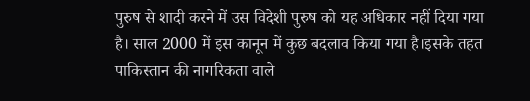पुरुष से शादी करने में उस विदेशी पुरुष को यह अधिकार नहीं दिया गया है। साल 2000 में इस कानून में कुछ बदलाव किया गया है।इसके तहत पाकिस्तान की नागरिकता वाले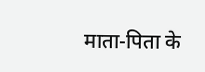माता-पिता के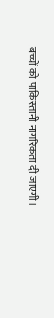बच्चों को पाकिस्तानी नागरिकता दी जाएगी।